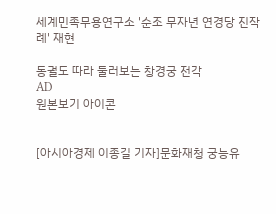세계민족무용연구소 '순조 무자년 연경당 진작례' 재현

동궐도 따라 둘러보는 창경궁 전각
AD
원본보기 아이콘


[아시아경제 이종길 기자]문화재청 궁능유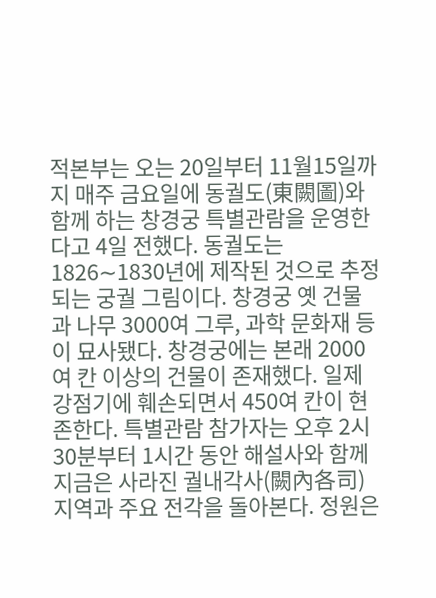적본부는 오는 20일부터 11월15일까지 매주 금요일에 동궐도(東闕圖)와 함께 하는 창경궁 특별관람을 운영한다고 4일 전했다. 동궐도는 1826∼1830년에 제작된 것으로 추정되는 궁궐 그림이다. 창경궁 옛 건물과 나무 3000여 그루, 과학 문화재 등이 묘사됐다. 창경궁에는 본래 2000여 칸 이상의 건물이 존재했다. 일제강점기에 훼손되면서 450여 칸이 현존한다. 특별관람 참가자는 오후 2시30분부터 1시간 동안 해설사와 함께 지금은 사라진 궐내각사(闕內各司) 지역과 주요 전각을 돌아본다. 정원은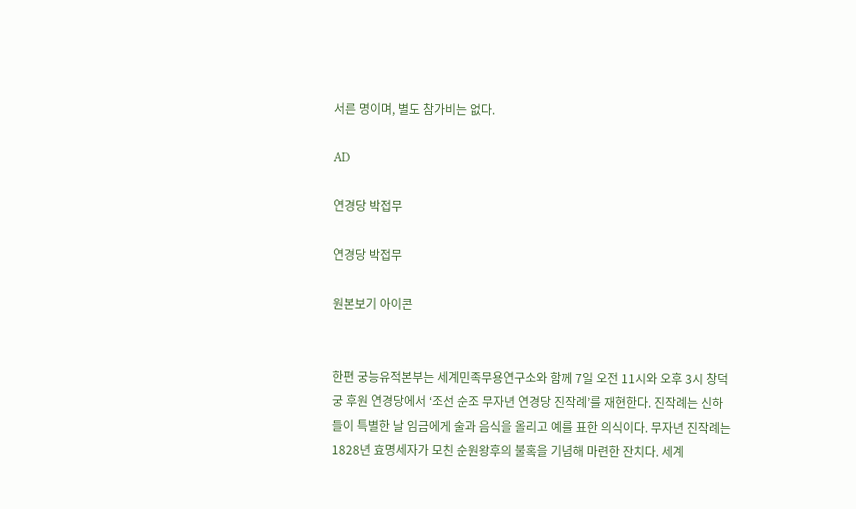서른 명이며, 별도 참가비는 없다.

AD

연경당 박접무

연경당 박접무

원본보기 아이콘


한편 궁능유적본부는 세계민족무용연구소와 함께 7일 오전 11시와 오후 3시 창덕궁 후원 연경당에서 ‘조선 순조 무자년 연경당 진작례’를 재현한다. 진작례는 신하들이 특별한 날 임금에게 술과 음식을 올리고 예를 표한 의식이다. 무자년 진작례는 1828년 효명세자가 모친 순원왕후의 불혹을 기념해 마련한 잔치다. 세계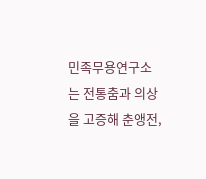민족무용연구소는 전통춤과 의상을 고증해 춘앵전,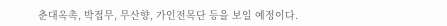춘대옥촉, 박접무, 무산향, 가인전목단 등을 보일 예정이다.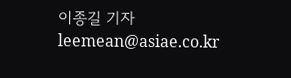이종길 기자 leemean@asiae.co.kr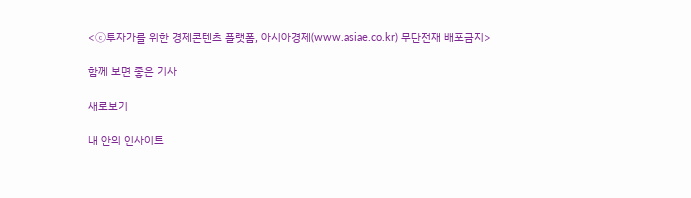<ⓒ투자가를 위한 경제콘텐츠 플랫폼, 아시아경제(www.asiae.co.kr) 무단전재 배포금지>

함께 보면 좋은 기사

새로보기

내 안의 인사이트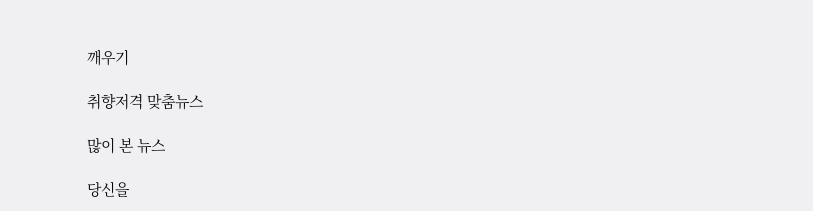깨우기

취향저격 맞춤뉴스

많이 본 뉴스

당신을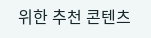위한 추천 콘텐츠